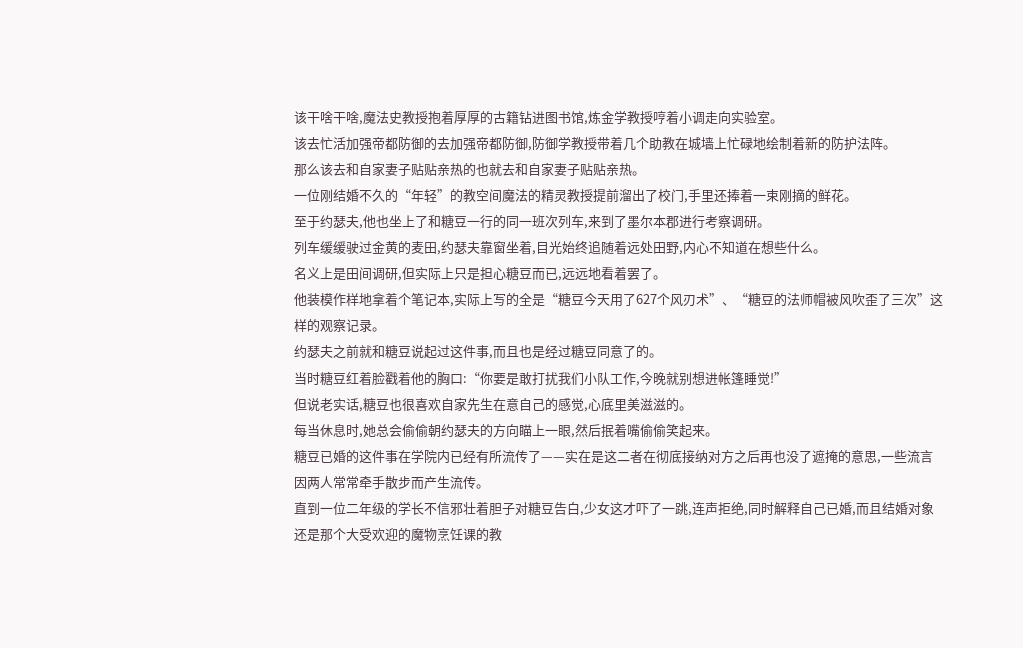该干啥干啥,魔法史教授抱着厚厚的古籍钻进图书馆,炼金学教授哼着小调走向实验室。
该去忙活加强帝都防御的去加强帝都防御,防御学教授带着几个助教在城墙上忙碌地绘制着新的防护法阵。
那么该去和自家妻子贴贴亲热的也就去和自家妻子贴贴亲热。
一位刚结婚不久的“年轻”的教空间魔法的精灵教授提前溜出了校门,手里还捧着一束刚摘的鲜花。
至于约瑟夫,他也坐上了和糖豆一行的同一班次列车,来到了墨尔本郡进行考察调研。
列车缓缓驶过金黄的麦田,约瑟夫靠窗坐着,目光始终追随着远处田野,内心不知道在想些什么。
名义上是田间调研,但实际上只是担心糖豆而已,远远地看着罢了。
他装模作样地拿着个笔记本,实际上写的全是“糖豆今天用了627个风刃术”、“糖豆的法师帽被风吹歪了三次”这样的观察记录。
约瑟夫之前就和糖豆说起过这件事,而且也是经过糖豆同意了的。
当时糖豆红着脸戳着他的胸口:“你要是敢打扰我们小队工作,今晚就别想进帐篷睡觉!”
但说老实话,糖豆也很喜欢自家先生在意自己的感觉,心底里美滋滋的。
每当休息时,她总会偷偷朝约瑟夫的方向瞄上一眼,然后抿着嘴偷偷笑起来。
糖豆已婚的这件事在学院内已经有所流传了——实在是这二者在彻底接纳对方之后再也没了遮掩的意思,一些流言因两人常常牵手散步而产生流传。
直到一位二年级的学长不信邪壮着胆子对糖豆告白,少女这才吓了一跳,连声拒绝,同时解释自己已婚,而且结婚对象还是那个大受欢迎的魔物烹饪课的教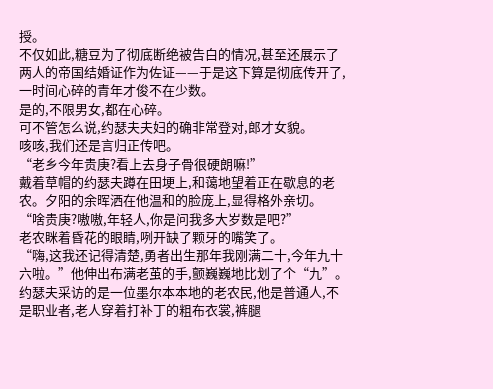授。
不仅如此,糖豆为了彻底断绝被告白的情况,甚至还展示了两人的帝国结婚证作为佐证——于是这下算是彻底传开了,一时间心碎的青年才俊不在少数。
是的,不限男女,都在心碎。
可不管怎么说,约瑟夫夫妇的确非常登对,郎才女貌。
咳咳,我们还是言归正传吧。
“老乡今年贵庚?看上去身子骨很硬朗嘛!”
戴着草帽的约瑟夫蹲在田埂上,和蔼地望着正在歇息的老农。夕阳的余晖洒在他温和的脸庞上,显得格外亲切。
“啥贵庚?嗷嗷,年轻人,你是问我多大岁数是吧?”
老农眯着昏花的眼睛,咧开缺了颗牙的嘴笑了。
“嗨,这我还记得清楚,勇者出生那年我刚满二十,今年九十六啦。”他伸出布满老茧的手,颤巍巍地比划了个“九”。
约瑟夫采访的是一位墨尔本本地的老农民,他是普通人,不是职业者,老人穿着打补丁的粗布衣裳,裤腿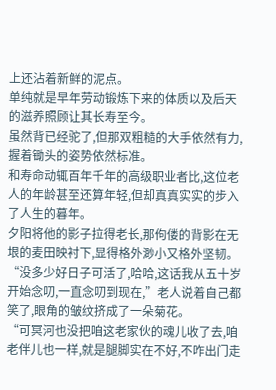上还沾着新鲜的泥点。
单纯就是早年劳动锻炼下来的体质以及后天的滋养照顾让其长寿至今。
虽然背已经驼了,但那双粗糙的大手依然有力,握着锄头的姿势依然标准。
和寿命动辄百年千年的高级职业者比,这位老人的年龄甚至还算年轻,但却真真实实的步入了人生的暮年。
夕阳将他的影子拉得老长,那佝偻的背影在无垠的麦田映衬下,显得格外渺小又格外坚韧。
“没多少好日子可活了,哈哈,这话我从五十岁开始念叨,一直念叨到现在,”老人说着自己都笑了,眼角的皱纹挤成了一朵菊花。
“可冥河也没把咱这老家伙的魂儿收了去,咱老伴儿也一样,就是腿脚实在不好,不咋出门走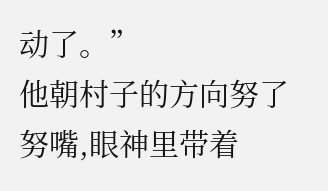动了。”
他朝村子的方向努了努嘴,眼神里带着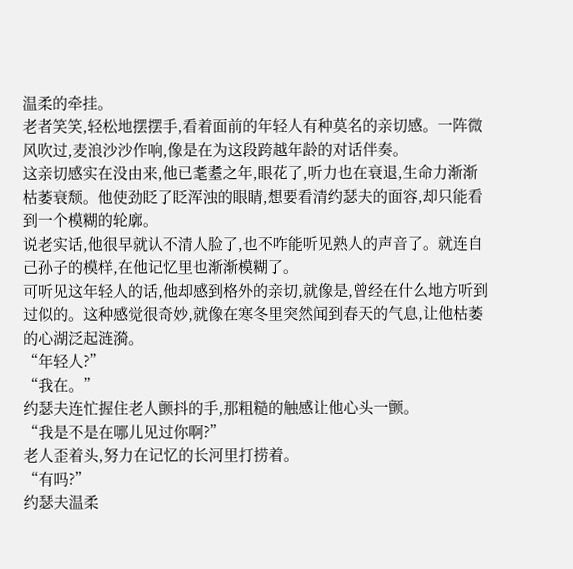温柔的牵挂。
老者笑笑,轻松地摆摆手,看着面前的年轻人有种莫名的亲切感。一阵微风吹过,麦浪沙沙作响,像是在为这段跨越年龄的对话伴奏。
这亲切感实在没由来,他已耄耋之年,眼花了,听力也在衰退,生命力渐渐枯萎衰颓。他使劲眨了眨浑浊的眼睛,想要看清约瑟夫的面容,却只能看到一个模糊的轮廓。
说老实话,他很早就认不清人脸了,也不咋能听见熟人的声音了。就连自己孙子的模样,在他记忆里也渐渐模糊了。
可听见这年轻人的话,他却感到格外的亲切,就像是,曾经在什么地方听到过似的。这种感觉很奇妙,就像在寒冬里突然闻到春天的气息,让他枯萎的心湖泛起涟漪。
“年轻人?”
“我在。”
约瑟夫连忙握住老人颤抖的手,那粗糙的触感让他心头一颤。
“我是不是在哪儿见过你啊?”
老人歪着头,努力在记忆的长河里打捞着。
“有吗?”
约瑟夫温柔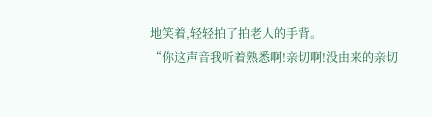地笑着,轻轻拍了拍老人的手背。
“你这声音我听着熟悉啊!亲切啊!没由来的亲切